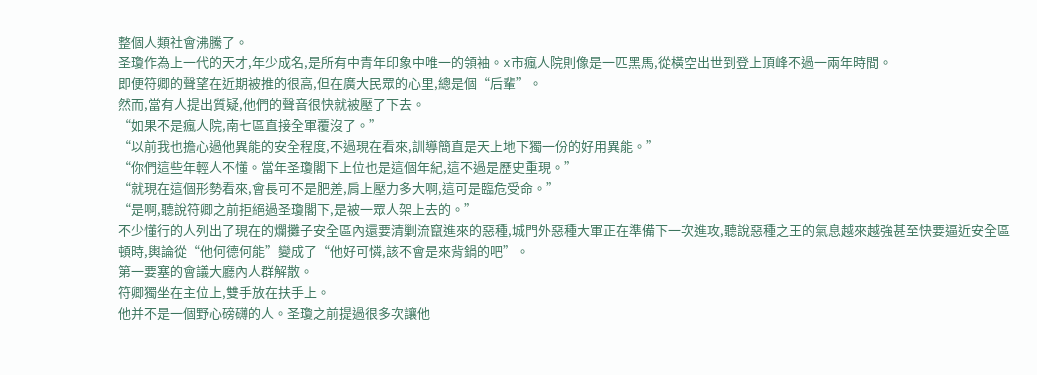整個人類社會沸騰了。
圣瓊作為上一代的天才,年少成名,是所有中青年印象中唯一的領袖。x市瘋人院則像是一匹黑馬,從橫空出世到登上頂峰不過一兩年時間。
即便符卿的聲望在近期被推的很高,但在廣大民眾的心里,總是個“后輩”。
然而,當有人提出質疑,他們的聲音很快就被壓了下去。
“如果不是瘋人院,南七區直接全軍覆沒了。”
“以前我也擔心過他異能的安全程度,不過現在看來,訓導簡直是天上地下獨一份的好用異能。”
“你們這些年輕人不懂。當年圣瓊閣下上位也是這個年紀,這不過是歷史重現。”
“就現在這個形勢看來,會長可不是肥差,肩上壓力多大啊,這可是臨危受命。”
“是啊,聽說符卿之前拒絕過圣瓊閣下,是被一眾人架上去的。”
不少懂行的人列出了現在的爛攤子安全區內還要清剿流竄進來的惡種,城門外惡種大軍正在準備下一次進攻,聽說惡種之王的氣息越來越強甚至快要逼近安全區
頓時,輿論從“他何德何能”變成了“他好可憐,該不會是來背鍋的吧”。
第一要塞的會議大廳內人群解散。
符卿獨坐在主位上,雙手放在扶手上。
他并不是一個野心磅礴的人。圣瓊之前提過很多次讓他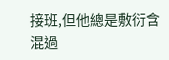接班,但他總是敷衍含混過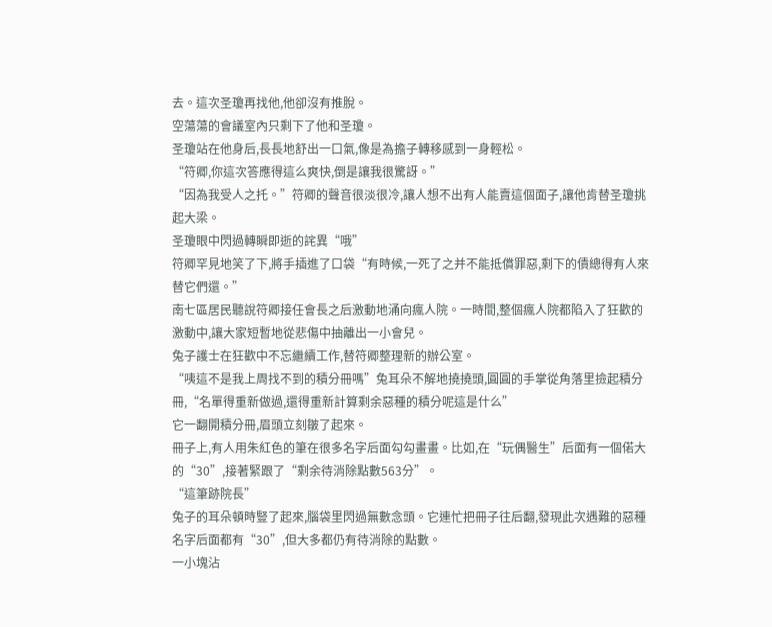去。這次圣瓊再找他,他卻沒有推脫。
空蕩蕩的會議室內只剩下了他和圣瓊。
圣瓊站在他身后,長長地舒出一口氣,像是為擔子轉移感到一身輕松。
“符卿,你這次答應得這么爽快,倒是讓我很驚訝。”
“因為我受人之托。”符卿的聲音很淡很冷,讓人想不出有人能賣這個面子,讓他肯替圣瓊挑起大梁。
圣瓊眼中閃過轉瞬即逝的詫異“哦”
符卿罕見地笑了下,將手插進了口袋“有時候,一死了之并不能抵償罪惡,剩下的債總得有人來替它們還。”
南七區居民聽說符卿接任會長之后激動地涌向瘋人院。一時間,整個瘋人院都陷入了狂歡的激動中,讓大家短暫地從悲傷中抽離出一小會兒。
兔子護士在狂歡中不忘繼續工作,替符卿整理新的辦公室。
“咦這不是我上周找不到的積分冊嗎”兔耳朵不解地撓撓頭,圓圓的手掌從角落里撿起積分冊,“名單得重新做過,還得重新計算剩余惡種的積分呢這是什么”
它一翻開積分冊,眉頭立刻皺了起來。
冊子上,有人用朱紅色的筆在很多名字后面勾勾畫畫。比如,在“玩偶醫生”后面有一個偌大的“30”,接著緊跟了“剩余待消除點數563分”。
“這筆跡院長”
兔子的耳朵頓時豎了起來,腦袋里閃過無數念頭。它連忙把冊子往后翻,發現此次遇難的惡種名字后面都有“30”,但大多都仍有待消除的點數。
一小塊沾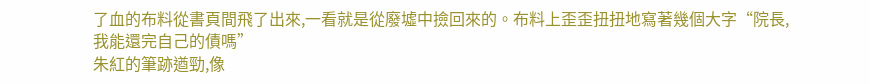了血的布料從書頁間飛了出來,一看就是從廢墟中撿回來的。布料上歪歪扭扭地寫著幾個大字“院長,我能還完自己的債嗎”
朱紅的筆跡遒勁,像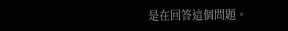是在回答這個問題。